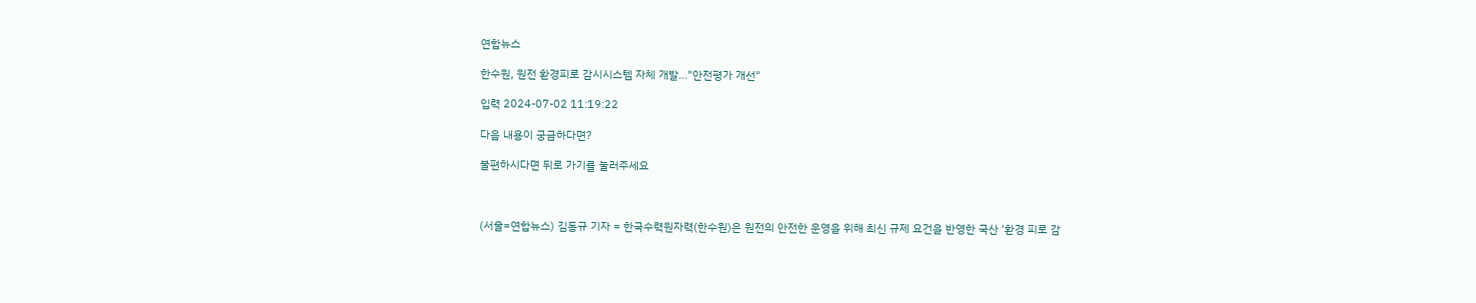연합뉴스

한수원, 원전 환경피로 감시시스템 자체 개발…"안전평가 개선"

입력 2024-07-02 11:19:22

다음 내용이 궁금하다면?

불편하시다면 뒤로 가기를 눌러주세요



(서울=연합뉴스) 김동규 기자 = 한국수력원자력(한수원)은 원전의 안전한 운영을 위해 최신 규제 요건을 반영한 국산 '환경 피로 감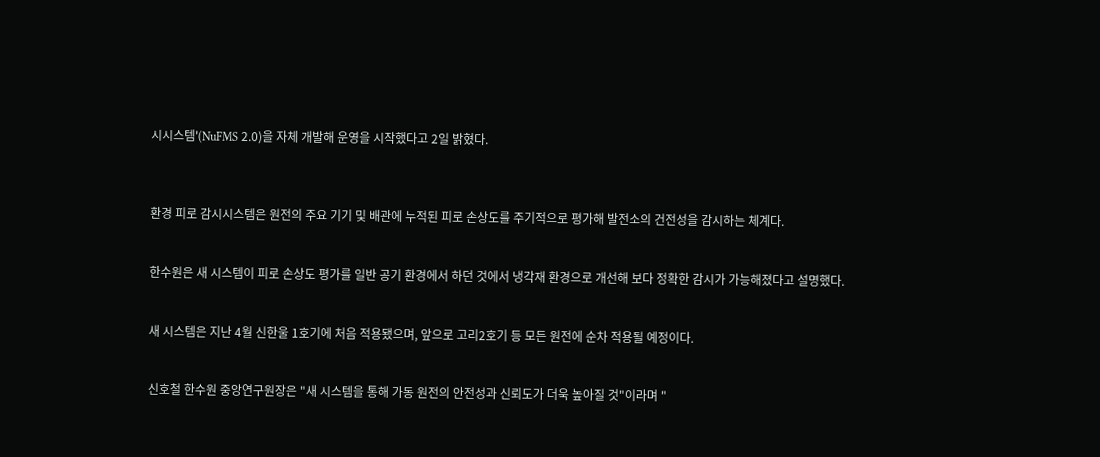시시스템'(NuFMS 2.0)을 자체 개발해 운영을 시작했다고 2일 밝혔다.



환경 피로 감시시스템은 원전의 주요 기기 및 배관에 누적된 피로 손상도를 주기적으로 평가해 발전소의 건전성을 감시하는 체계다.


한수원은 새 시스템이 피로 손상도 평가를 일반 공기 환경에서 하던 것에서 냉각재 환경으로 개선해 보다 정확한 감시가 가능해졌다고 설명했다.


새 시스템은 지난 4월 신한울 1호기에 처음 적용됐으며, 앞으로 고리2호기 등 모든 원전에 순차 적용될 예정이다.


신호철 한수원 중앙연구원장은 "새 시스템을 통해 가동 원전의 안전성과 신뢰도가 더욱 높아질 것"이라며 "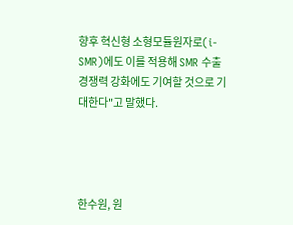향후 혁신형 소형모듈원자로(i-SMR)에도 이를 적용해 SMR 수출 경쟁력 강화에도 기여할 것으로 기대한다"고 말했다.




한수원, 원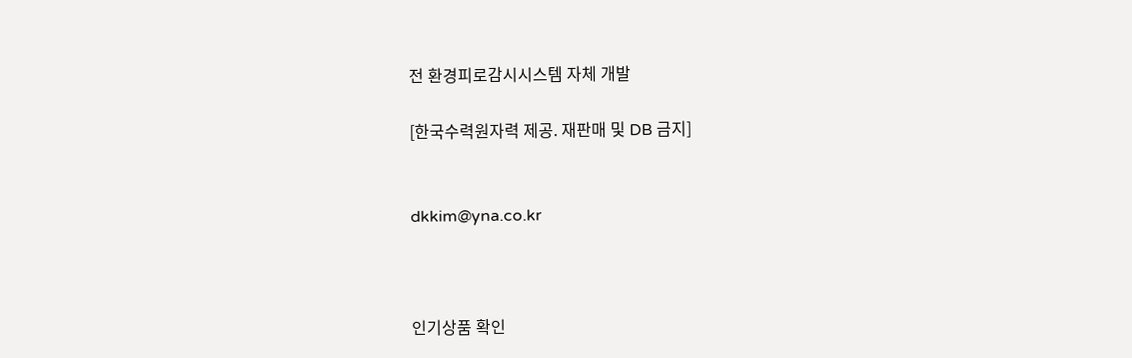전 환경피로감시시스템 자체 개발

[한국수력원자력 제공. 재판매 및 DB 금지]


dkkim@yna.co.kr



인기상품 확인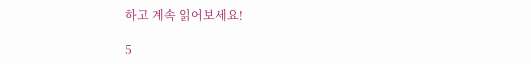하고 계속 읽어보세요!

5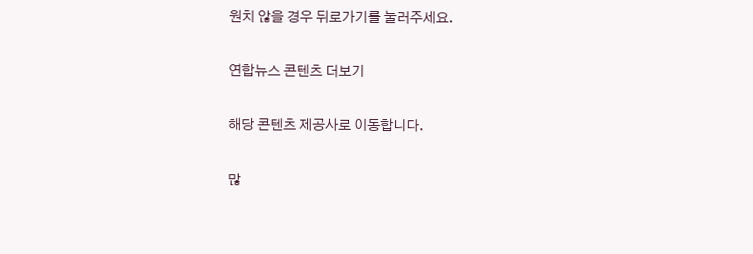원치 않을 경우 뒤로가기를 눌러주세요.

연합뉴스 콘텐츠 더보기

해당 콘텐츠 제공사로 이동합니다.

많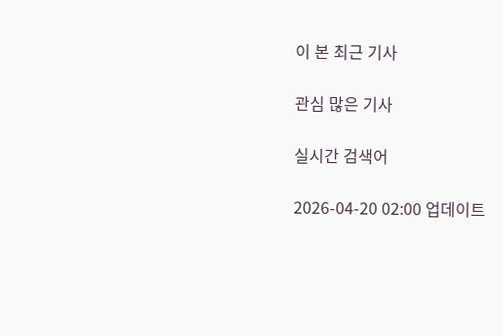이 본 최근 기사

관심 많은 기사

실시간 검색어

2026-04-20 02:00 업데이트